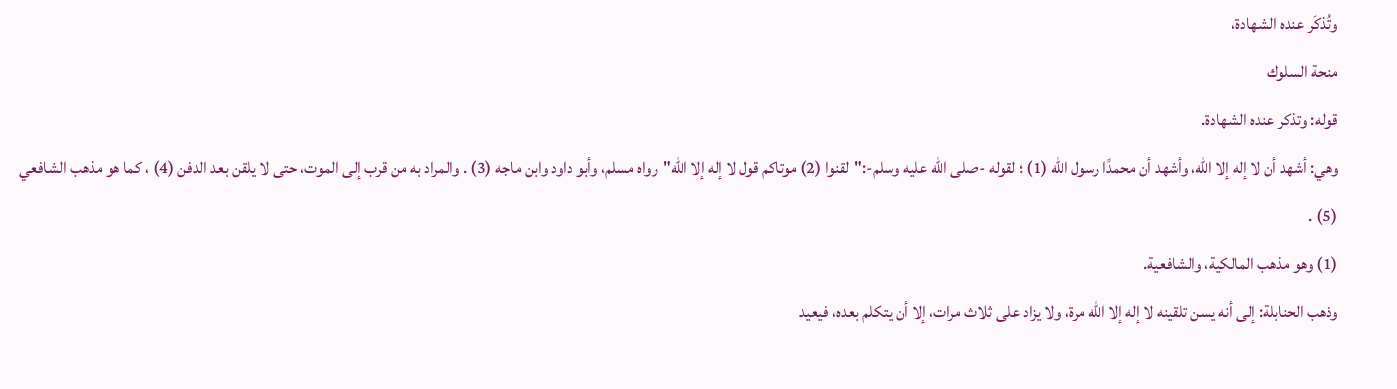وتُذكَر عنده الشهادة،
منحة السلوك
قوله: وتذكر عنده الشهادة.
وهي: أشهد أن لا إله إلا الله، وأشهد أن محمدًا رسول الله (1) ؛ لقوله -صلى الله عليه وسلم-:"لقنوا (2) موتاكم قول لا إله إلا الله"رواه مسلم، وأبو داود وابن ماجه (3) . والمراد به من قرب إلى الموت، حتى لا يلقن بعد الدفن (4) ، كما هو مذهب الشافعي (5) .
(1) وهو مذهب المالكية، والشافعية.
وذهب الحنابلة: إلى أنه يسن تلقينه لا إله إلا الله مرة، ولا يزاد على ثلاث مرات، إلا أن يتكلم بعده، فيعيد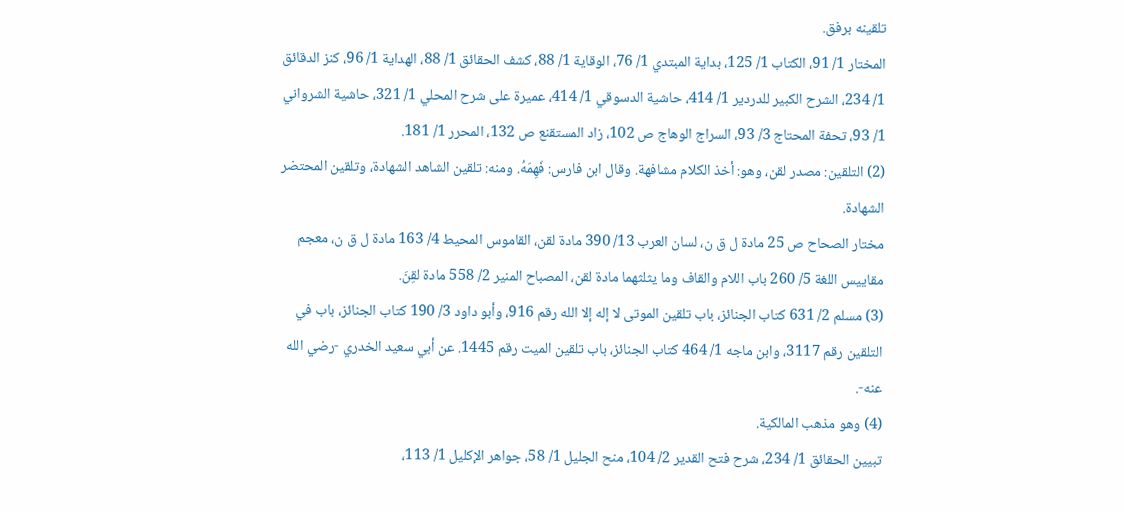تلقينه برفق.
المختار 1/ 91، الكتاب 1/ 125، بداية المبتدي 1/ 76، الوقاية 1/ 88، كشف الحقائق 1/ 88، الهداية 1/ 96، كنز الدقائق 1/ 234، الشرح الكبير للدردير 1/ 414، حاشية الدسوقي 1/ 414، عميرة على شرح المحلي 1/ 321، حاشية الشرواني 1/ 93، تحفة المحتاج 3/ 93، السراج الوهاج ص 102، زاد المستقنع ص 132، المحرر 1/ 181.
(2) التلقين: مصدر لقن، وهو: أخذ الكلام مشافهة. وقال ابن فارس: فَهِمَهُ. ومنه: تلقين الشاهد الشهادة، وتلقين المحتضر الشهادة.
مختار الصحاح ص 25 مادة ل ق ن، لسان العرب 13/ 390 مادة لقن، القاموس المحيط 4/ 163 مادة ل ق ن، معجم مقاييس اللغة 5/ 260 باب اللام والقاف وما يثلثهما مادة لقن، المصباح المنير 2/ 558 مادة لقِنَ.
(3) مسلم 2/ 631 كتاب الجنائز، باب تلقين الموتى لا إله إلا الله رقم 916، وأبو داود 3/ 190 كتاب الجنائز، باب في التلقين رقم 3117، وابن ماجه 1/ 464 كتاب الجنائز، باب تلقين الميت رقم 1445. عن أبي سعيد الخدري -رضي الله عنه-.
(4) وهو مذهب المالكية.
تبيين الحقائق 1/ 234، شرح فتح القدير 2/ 104، منح الجليل 1/ 58، جواهر الإكليل 1/ 113،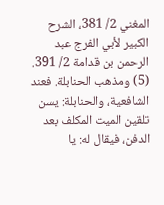المغني 2/ 381، الشرح الكبير لأبي الفرج عبد الرحمن بن قدامة 2/ 391.
(5) ومذهب الحنابلة. فعند الشافعية، والحنابلة: يسن تلقين الميت المكلف بعد الدفن، فيقال له: يا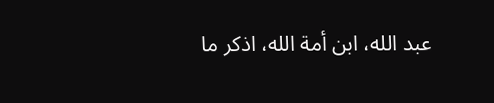عبد الله، ابن أمة الله، اذكر ما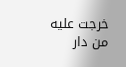خرجت عليه من دار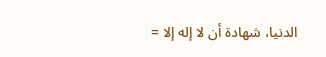الدنيا، شهادة أن لا إله إلا =